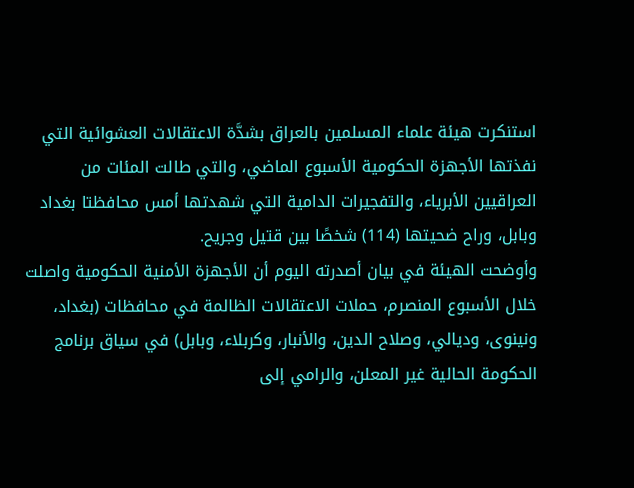استنكرت هيئة علماء المسلمين بالعراق بشدَّة الاعتقالات العشوائية التي نفذتها الأجهزة الحكومية الأسبوع الماضي، والتي طالت المئات من العراقيين الأبرياء، والتفجيرات الدامية التي شهدتها أمس محافظتا بغداد وبابل، وراح ضحيتها (114) شخصًا بين قتيل وجريح.
وأوضحت الهيئة في بيان أصدرته اليوم أن الأجهزة الأمنية الحكومية واصلت خلال الأسبوع المنصرم، حملات الاعتقالات الظالمة في محافظات (بغداد، ونينوى، وديالي، وصلاح الدين، والأنبار، وكربلاء، وبابل) في سياق برنامج الحكومة الحالية غير المعلن، والرامي إلى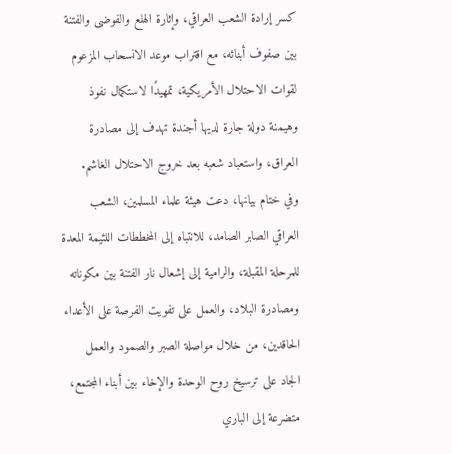كسر إرادة الشعب العراقي، وإثارة الهلع والفوضى والفتنة بين صفوف أبنائه، مع اقتراب موعد الانسحاب المزعوم لقوات الاحتلال الأمريكية، تمهيدًا لاستكمال نفوذ وهيمنة دولة جارة لديها أجندة تهدف إلى مصادرة العراق، واستعباد شعبه بعد خروج الاحتلال الغاشم.
وفي ختام بيانها، دعت هيئة علماء المسلمين، الشعب العراقي الصابر الصامد، للانتباه إلى المخططات اللئيمة المعدة للمرحلة المقبلة، والرامية إلى إشعال نار الفتنة بين مكوناته ومصادرة البلاد، والعمل على تفويت الفرصة على الأعداء الحاقدين، من خلال مواصلة الصبر والصمود والعمل الجاد على ترسيخ روح الوحدة والإخاء بين أبناء المجتمع، متضرعة إلى الباري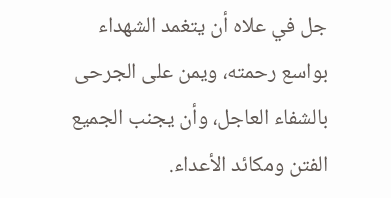جل في علاه أن يتغمد الشهداء بواسع رحمته، ويمن على الجرحى بالشفاء العاجل، وأن يجنب الجميع الفتن ومكائد الأعداء.